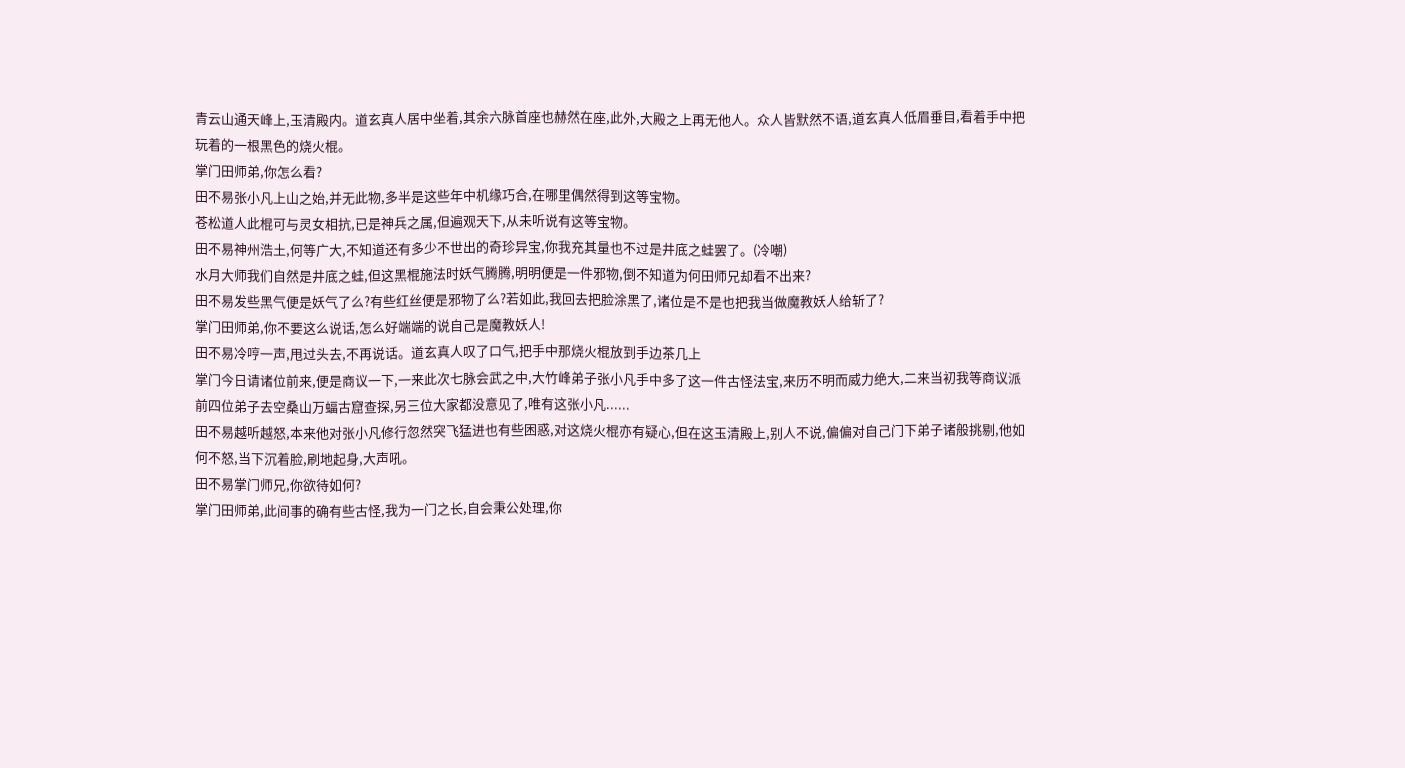青云山通天峰上,玉清殿内。道玄真人居中坐着,其余六脉首座也赫然在座,此外,大殿之上再无他人。众人皆默然不语,道玄真人低眉垂目,看着手中把玩着的一根黑色的烧火棍。
掌门田师弟,你怎么看?
田不易张小凡上山之始,并无此物,多半是这些年中机缘巧合,在哪里偶然得到这等宝物。
苍松道人此棍可与灵女相抗,已是神兵之属,但遍观天下,从未听说有这等宝物。
田不易神州浩土,何等广大,不知道还有多少不世出的奇珍异宝,你我充其量也不过是井底之蛙罢了。(冷嘲)
水月大师我们自然是井底之蛙,但这黑棍施法时妖气腾腾,明明便是一件邪物,倒不知道为何田师兄却看不出来?
田不易发些黑气便是妖气了么?有些红丝便是邪物了么?若如此,我回去把脸涂黑了,诸位是不是也把我当做魔教妖人给斩了?
掌门田师弟,你不要这么说话,怎么好端端的说自己是魔教妖人!
田不易冷哼一声,甩过头去,不再说话。道玄真人叹了口气,把手中那烧火棍放到手边茶几上
掌门今日请诸位前来,便是商议一下,一来此次七脉会武之中,大竹峰弟子张小凡手中多了这一件古怪法宝,来历不明而威力绝大,二来当初我等商议派前四位弟子去空桑山万蝠古窟查探,另三位大家都没意见了,唯有这张小凡......
田不易越听越怒,本来他对张小凡修行忽然突飞猛进也有些困惑,对这烧火棍亦有疑心,但在这玉清殿上,别人不说,偏偏对自己门下弟子诸般挑剔,他如何不怒,当下沉着脸,刷地起身,大声吼。
田不易掌门师兄,你欲待如何?
掌门田师弟,此间事的确有些古怪,我为一门之长,自会秉公处理,你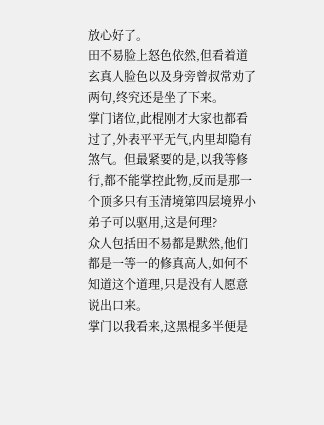放心好了。
田不易脸上怒色依然,但看着道玄真人脸色以及身旁曾叔常劝了两句,终究还是坐了下来。
掌门诸位,此棍刚才大家也都看过了,外表平平无气,内里却隐有煞气。但最紧要的是,以我等修行,都不能掌控此物,反而是那一个顶多只有玉清境第四层境界小弟子可以驱用,这是何理?
众人包括田不易都是默然,他们都是一等一的修真高人,如何不知道这个道理,只是没有人愿意说出口来。
掌门以我看来,这黑棍多半便是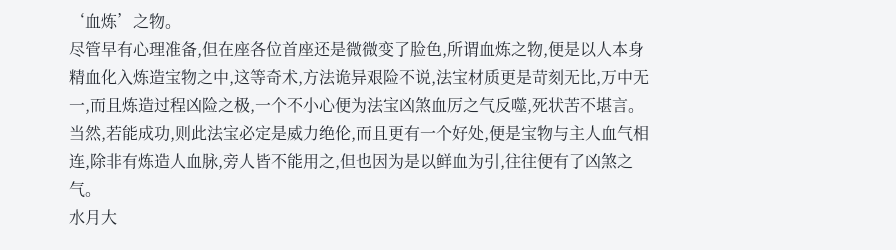‘血炼’之物。
尽管早有心理准备,但在座各位首座还是微微变了脸色,所谓血炼之物,便是以人本身精血化入炼造宝物之中,这等奇术,方法诡异艰险不说,法宝材质更是苛刻无比,万中无一,而且炼造过程凶险之极,一个不小心便为法宝凶煞血厉之气反噬,死状苦不堪言。当然,若能成功,则此法宝必定是威力绝伦,而且更有一个好处,便是宝物与主人血气相连,除非有炼造人血脉,旁人皆不能用之,但也因为是以鲜血为引,往往便有了凶煞之气。
水月大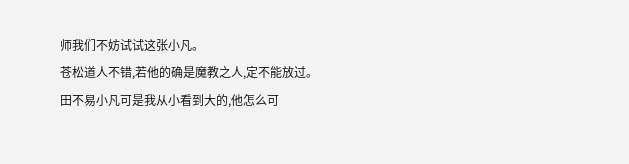师我们不妨试试这张小凡。
苍松道人不错,若他的确是魔教之人,定不能放过。
田不易小凡可是我从小看到大的,他怎么可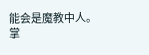能会是魔教中人。
掌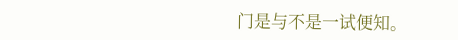门是与不是一试便知。